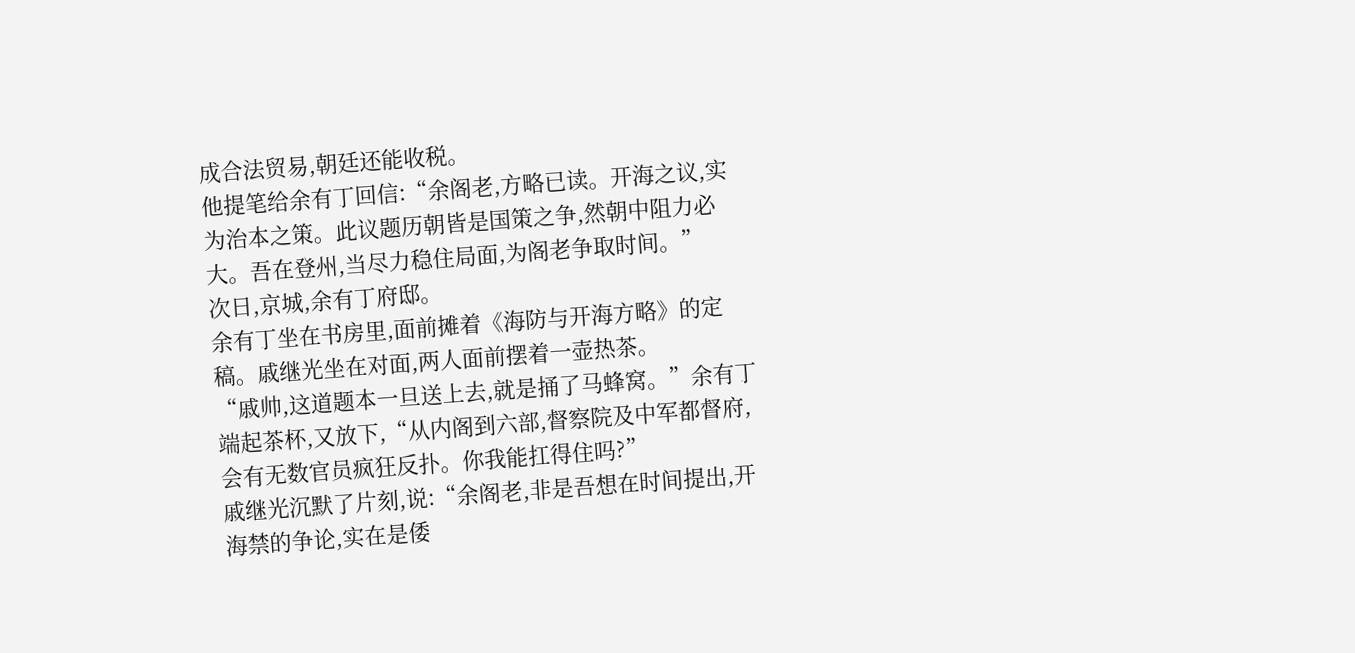成合法贸易,朝廷还能收税。
他提笔给余有丁回信:“余阁老,方略已读。开海之议,实为治本之策。此议题历朝皆是国策之争,然朝中阻力必大。吾在登州,当尽力稳住局面,为阁老争取时间。”
次日,京城,余有丁府邸。
余有丁坐在书房里,面前摊着《海防与开海方略》的定稿。戚继光坐在对面,两人面前摆着一壶热茶。
“戚帅,这道题本一旦送上去,就是捅了马蜂窝。”余有丁端起茶杯,又放下,“从内阁到六部,督察院及中军都督府,会有无数官员疯狂反扑。你我能扛得住吗?”
戚继光沉默了片刻,说:“余阁老,非是吾想在时间提出,开海禁的争论,实在是倭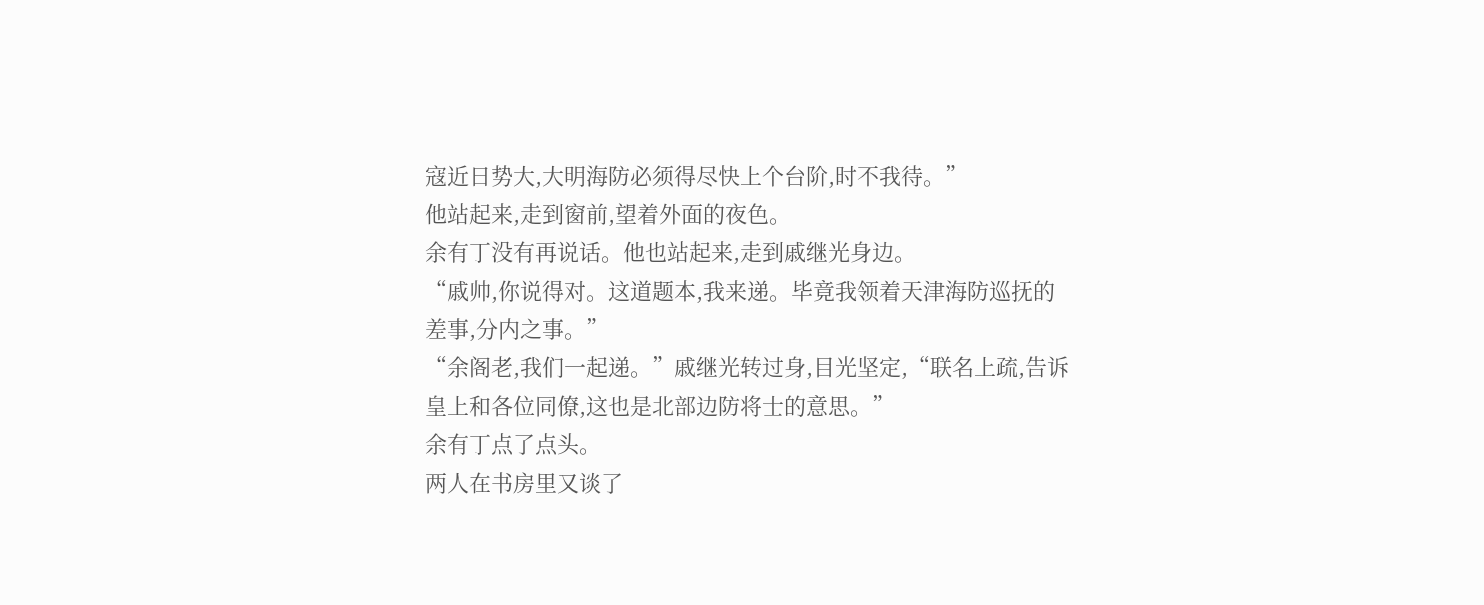寇近日势大,大明海防必须得尽快上个台阶,时不我待。”
他站起来,走到窗前,望着外面的夜色。
余有丁没有再说话。他也站起来,走到戚继光身边。
“戚帅,你说得对。这道题本,我来递。毕竟我领着天津海防巡抚的差事,分内之事。”
“余阁老,我们一起递。”戚继光转过身,目光坚定,“联名上疏,告诉皇上和各位同僚,这也是北部边防将士的意思。”
余有丁点了点头。
两人在书房里又谈了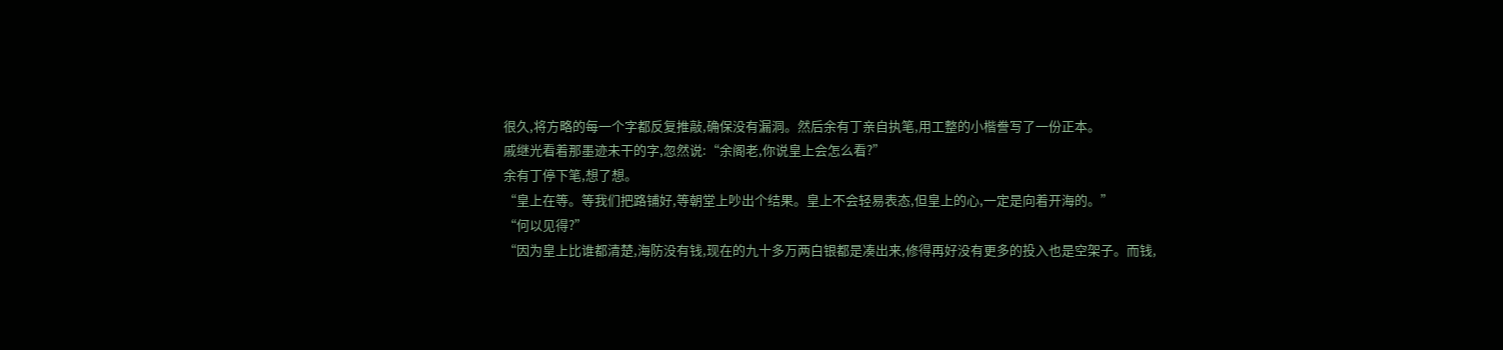很久,将方略的每一个字都反复推敲,确保没有漏洞。然后余有丁亲自执笔,用工整的小楷誊写了一份正本。
戚继光看着那墨迹未干的字,忽然说:“余阁老,你说皇上会怎么看?”
余有丁停下笔,想了想。
“皇上在等。等我们把路铺好,等朝堂上吵出个结果。皇上不会轻易表态,但皇上的心,一定是向着开海的。”
“何以见得?”
“因为皇上比谁都清楚,海防没有钱,现在的九十多万两白银都是凑出来,修得再好没有更多的投入也是空架子。而钱,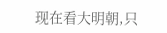现在看大明朝,只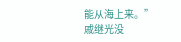能从海上来。”
戚继光没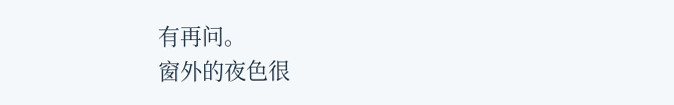有再问。
窗外的夜色很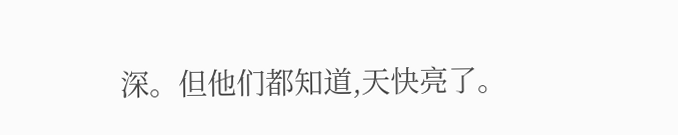深。但他们都知道,天快亮了。